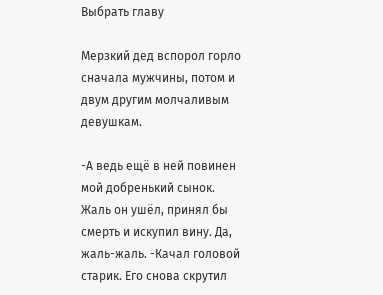Выбрать главу

Мерзкий дед вспорол горло сначала мужчины, потом и двум другим молчаливым девушкам.

-А ведь ещё в ней повинен мой добренький сынок. Жаль он ушёл, принял бы смерть и искупил вину. Да, жаль-жаль. -Качал головой старик. Его снова скрутил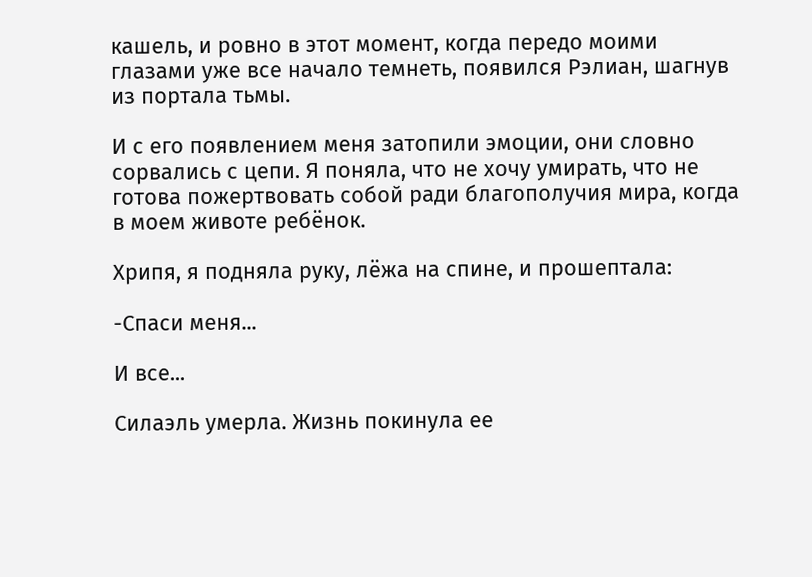кашель, и ровно в этот момент, когда передо моими глазами уже все начало темнеть, появился Рэлиан, шагнув из портала тьмы.

И с его появлением меня затопили эмоции, они словно сорвались с цепи. Я поняла, что не хочу умирать, что не готова пожертвовать собой ради благополучия мира, когда в моем животе ребёнок.

Хрипя, я подняла руку, лёжа на спине, и прошептала:

-Спаси меня...

И все...

Силаэль умерла. Жизнь покинула ее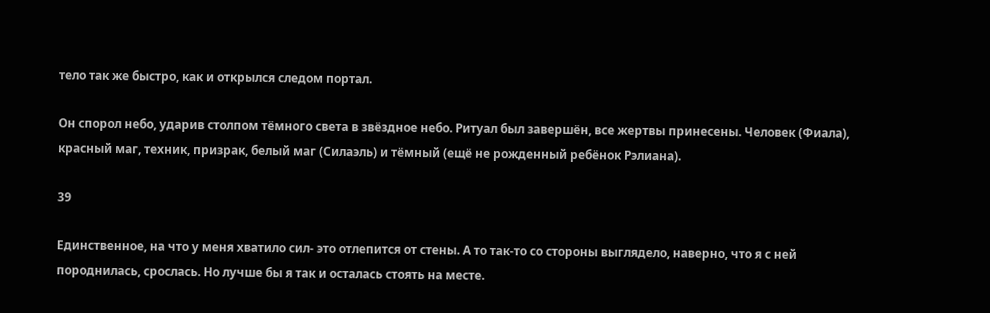тело так же быстро, как и открылся следом портал.

Он спорол небо, ударив столпом тёмного света в звёздное небо. Ритуал был завершён, все жертвы принесены. Человек (Фиала), красный маг, техник, призрак, белый маг (Силаэль) и тёмный (ещё не рожденный ребёнок Рэлиана).

39

Единственное, на что у меня хватило сил- это отлепится от стены. А то так-то со стороны выглядело, наверно, что я с ней породнилась, срослась. Но лучше бы я так и осталась стоять на месте.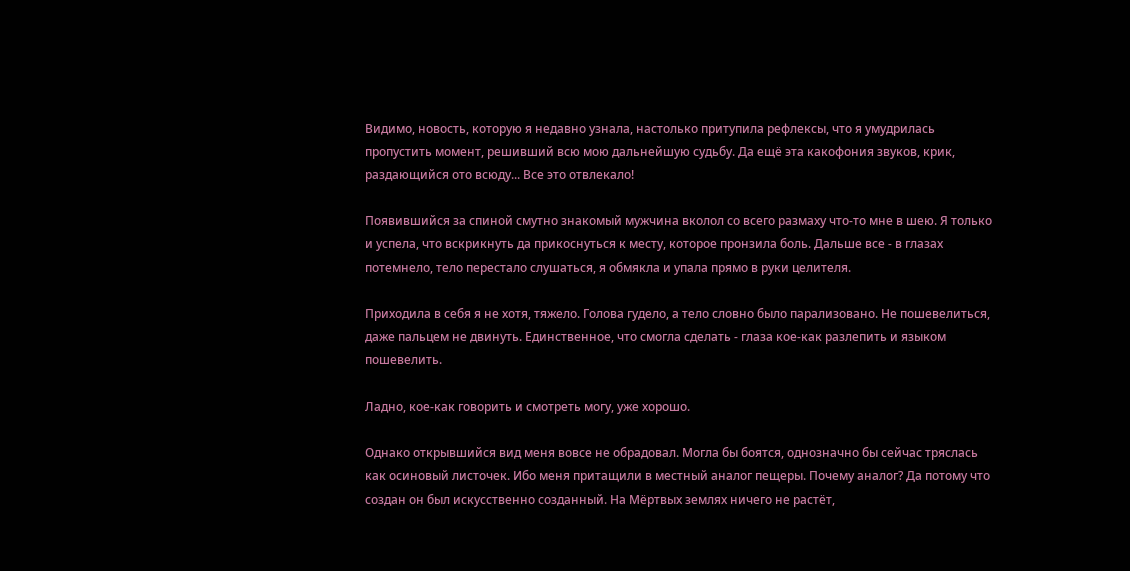Видимо, новость, которую я недавно узнала, настолько притупила рефлексы, что я умудрилась пропустить момент, решивший всю мою дальнейшую судьбу. Да ещё эта какофония звуков, крик, раздающийся ото всюду... Все это отвлекало!

Появившийся за спиной смутно знакомый мужчина вколол со всего размаху что-то мне в шею. Я только и успела, что вскрикнуть да прикоснуться к месту, которое пронзила боль. Дальше все - в глазах потемнело, тело перестало слушаться, я обмякла и упала прямо в руки целителя.

Приходила в себя я не хотя, тяжело. Голова гудело, а тело словно было парализовано. Не пошевелиться, даже пальцем не двинуть. Единственное, что смогла сделать - глаза кое-как разлепить и языком пошевелить.

Ладно, кое-как говорить и смотреть могу, уже хорошо.

Однако открывшийся вид меня вовсе не обрадовал. Могла бы боятся, однозначно бы сейчас тряслась как осиновый листочек. Ибо меня притащили в местный аналог пещеры. Почему аналог? Да потому что создан он был искусственно созданный. На Мёртвых землях ничего не растёт,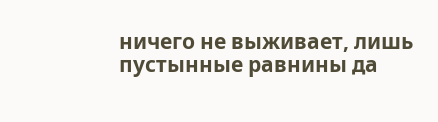ничего не выживает, лишь пустынные равнины да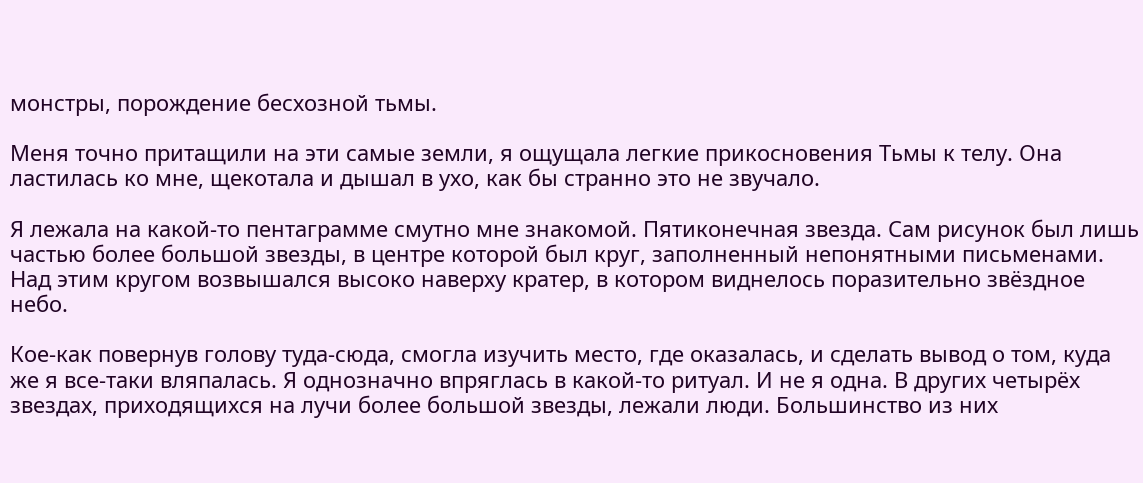монстры, порождение бесхозной тьмы.

Меня точно притащили на эти самые земли, я ощущала легкие прикосновения Тьмы к телу. Она ластилась ко мне, щекотала и дышал в ухо, как бы странно это не звучало.

Я лежала на какой-то пентаграмме смутно мне знакомой. Пятиконечная звезда. Сам рисунок был лишь частью более большой звезды, в центре которой был круг, заполненный непонятными письменами. Над этим кругом возвышался высоко наверху кратер, в котором виднелось поразительно звёздное небо.

Кое-как повернув голову туда-сюда, смогла изучить место, где оказалась, и сделать вывод о том, куда же я все-таки вляпалась. Я однозначно впряглась в какой-то ритуал. И не я одна. В других четырёх звездах, приходящихся на лучи более большой звезды, лежали люди. Большинство из них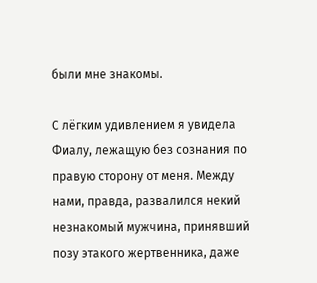были мне знакомы.

С лёгким удивлением я увидела Фиалу, лежащую без сознания по правую сторону от меня. Между нами, правда, развалился некий незнакомый мужчина, принявший позу этакого жертвенника, даже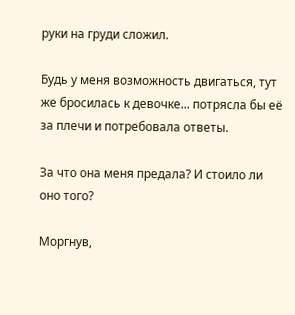руки на груди сложил.

Будь у меня возможность двигаться, тут же бросилась к девочке... потрясла бы её за плечи и потребовала ответы.

За что она меня предала? И стоило ли оно того?

Моргнув,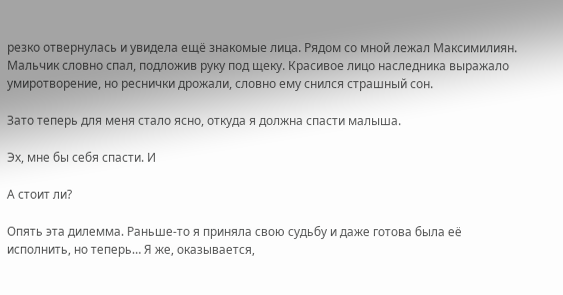резко отвернулась и увидела ещё знакомые лица. Рядом со мной лежал Максимилиян. Мальчик словно спал, подложив руку под щеку. Красивое лицо наследника выражало умиротворение, но реснички дрожали, словно ему снился страшный сон.

Зато теперь для меня стало ясно, откуда я должна спасти малыша.

Эх, мне бы себя спасти. И

А стоит ли?

Опять эта дилемма. Раньше-то я приняла свою судьбу и даже готова была её исполнить, но теперь… Я же, оказывается,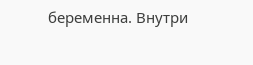беременна. Внутри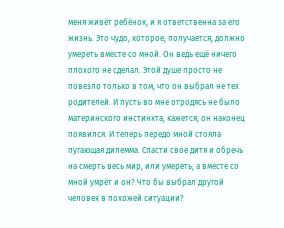меня живёт ребёнок, и я ответственна за его жизнь. Это чудо, которое, получается, должно умереть вместе со мной. Он ведь ещё ничего плохого не сделал. Этой душе просто не повезло только в том, что он выбрал не тех родителей. И пусть во мне отродясь не было материнского инстинкта, кажется, он наконец появился. И теперь передо мной стояла пугающая дилемма. Спасти свое дитя и обречь на смерть весь мир, или умереть, а вместе со мной умрёт и он? Что бы выбрал другой человек в похожей ситуации?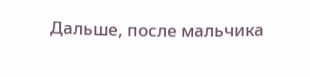Дальше, после мальчика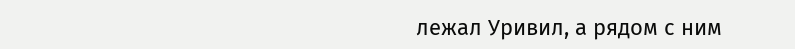лежал Уривил, а рядом с ним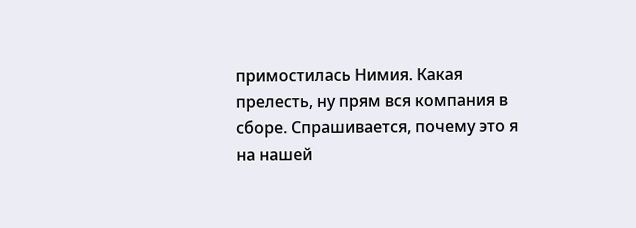примостилась Нимия. Какая прелесть, ну прям вся компания в сборе. Спрашивается, почему это я на нашей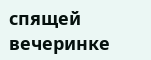спящей вечеринке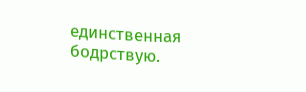единственная бодрствую.